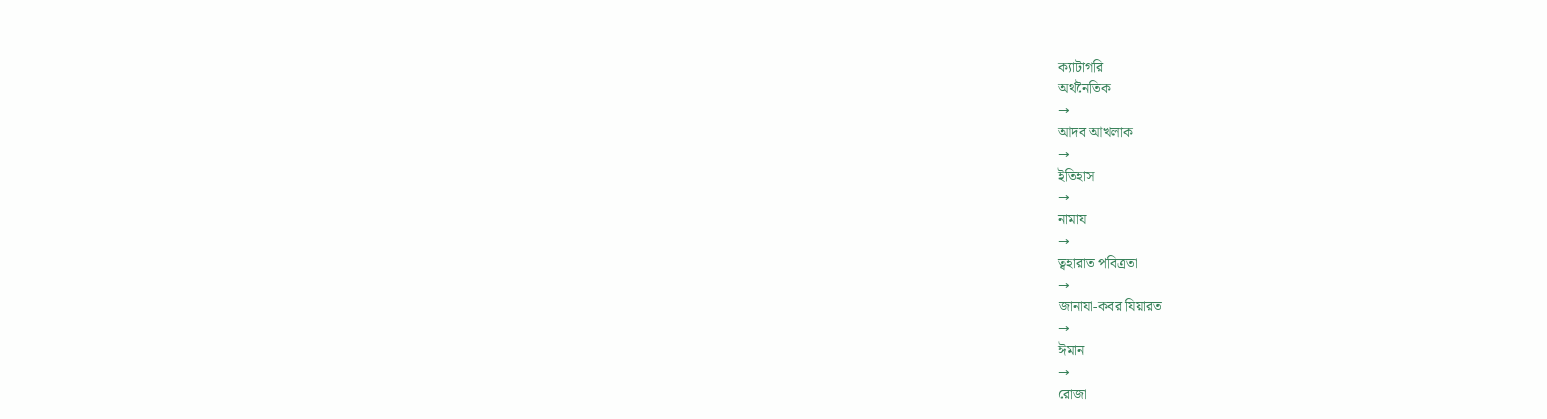ক্যাটাগরি
অর্থনৈতিক
→
আদব আখলাক
→
ইতিহাস
→
নামায
→
ত্বহারাত পবিত্রতা
→
জানাযা-কবর যিয়ারত
→
ঈমান
→
রোজা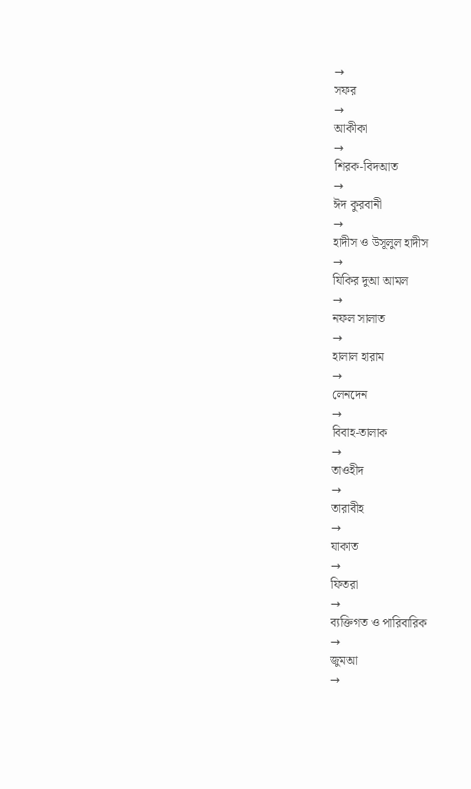→
সফর
→
আকীকা
→
শিরক-বিদআত
→
ঈদ কুরবানী
→
হাদীস ও উসূলুল হাদীস
→
যিকির দুআ আমল
→
নফল সালাত
→
হালাল হারাম
→
লেনদেন
→
বিবাহ-তালাক
→
তাওহীদ
→
তারাবীহ
→
যাকাত
→
ফিতরা
→
ব্যক্তিগত ও পারিবারিক
→
জুমআ
→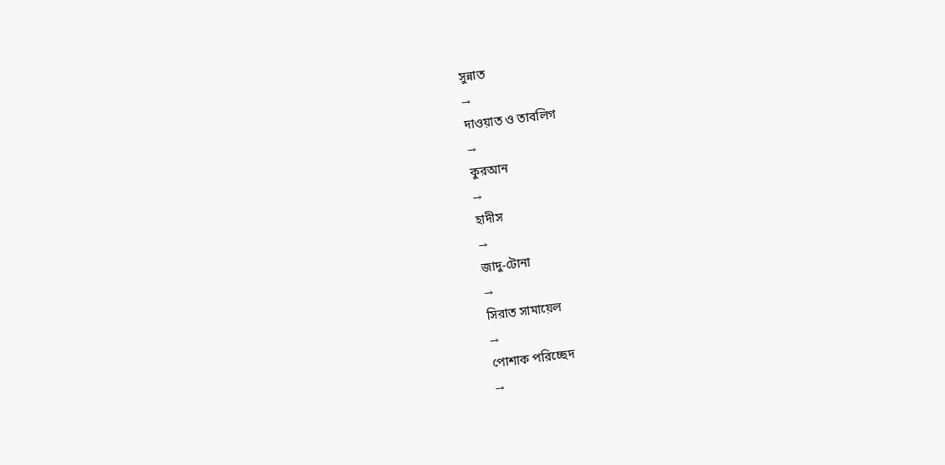সুন্নাত
→
দাওয়াত ও তাবলিগ
→
কুরআন
→
হাদীস
→
জাদু-টোনা
→
সিরাত সামায়েল
→
পোশাক পরিচ্ছেদ
→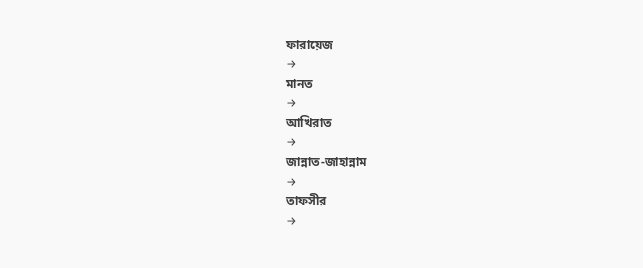ফারায়েজ
→
মানত
→
আখিরাত
→
জান্নাত-জাহান্নাম
→
তাফসীর
→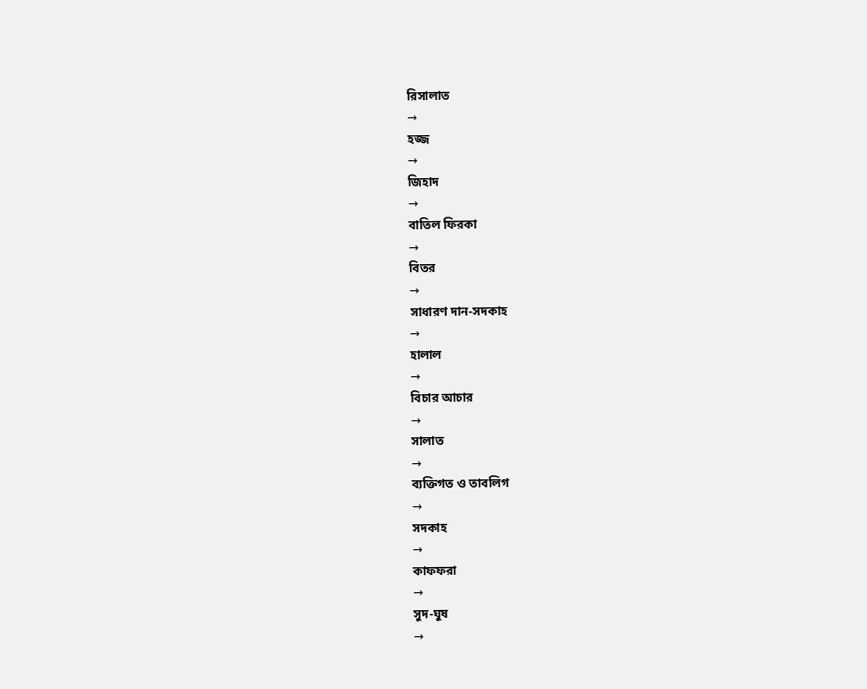রিসালাত
→
হজ্জ
→
জিহাদ
→
বাতিল ফিরকা
→
বিতর
→
সাধারণ দান-সদকাহ
→
হালাল
→
বিচার আচার
→
সালাত
→
ব্যক্তিগত ও তাবলিগ
→
সদকাহ
→
কাফফরা
→
সুদ-ঘুষ
→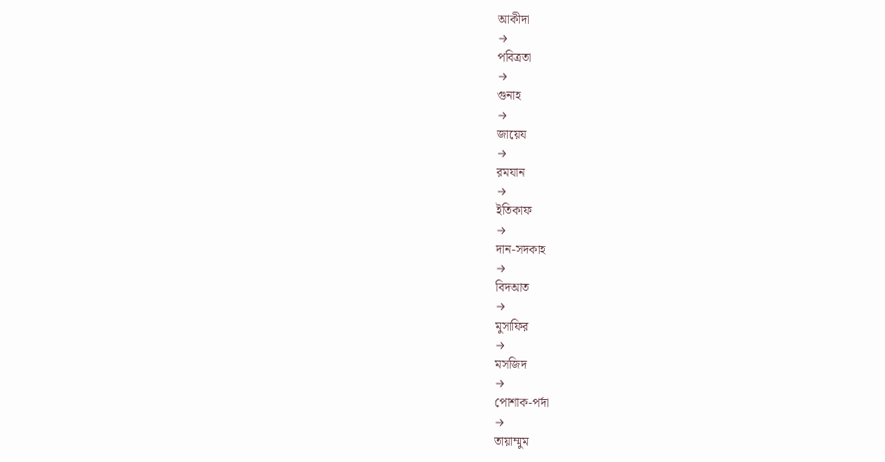আকীদা
→
পবিত্রতা
→
গুনাহ
→
জায়েয
→
রমযান
→
ইতিকাফ
→
দান-সদকাহ
→
বিদআত
→
মুসাফির
→
মসজিদ
→
পোশাক-পর্দা
→
তায়াম্মুম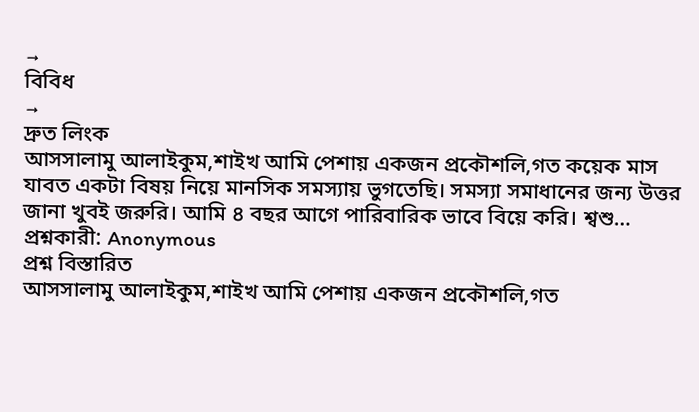→
বিবিধ
→
দ্রুত লিংক
আসসালামু আলাইকুম,শাইখ আমি পেশায় একজন প্রকৌশলি,গত কয়েক মাস যাবত একটা বিষয় নিয়ে মানসিক সমস্যায় ভুগতেছি। সমস্যা সমাধানের জন্য উত্তর জানা খুবই জরুরি। আমি ৪ বছর আগে পারিবারিক ভাবে বিয়ে করি। শ্বশু…
প্রশ্নকারী: Anonymous
প্রশ্ন বিস্তারিত
আসসালামু আলাইকুম,শাইখ আমি পেশায় একজন প্রকৌশলি,গত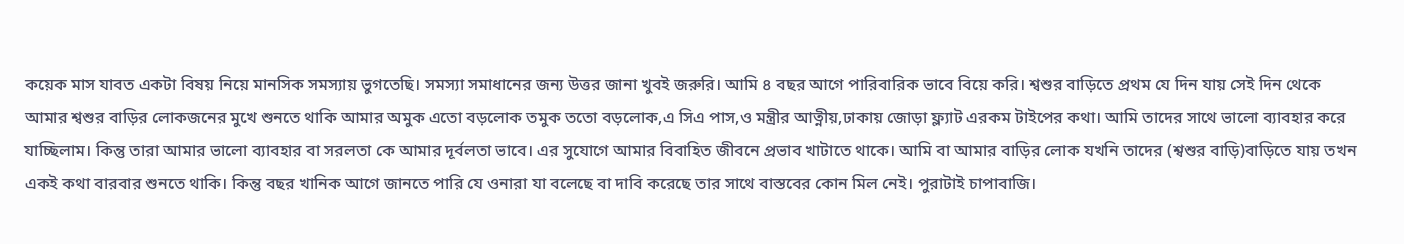কয়েক মাস যাবত একটা বিষয় নিয়ে মানসিক সমস্যায় ভুগতেছি। সমস্যা সমাধানের জন্য উত্তর জানা খুবই জরুরি। আমি ৪ বছর আগে পারিবারিক ভাবে বিয়ে করি। শ্বশুর বাড়িতে প্রথম যে দিন যায় সেই দিন থেকে আমার শ্বশুর বাড়ির লোকজনের মুখে শুনতে থাকি আমার অমুক এতো বড়লোক তমুক ততো বড়লোক,এ সিএ পাস,ও মন্ত্রীর আত্নীয়,ঢাকায় জোড়া ফ্ল্যাট এরকম টাইপের কথা। আমি তাদের সাথে ভালো ব্যাবহার করে যাচ্ছিলাম। কিন্তু তারা আমার ভালো ব্যাবহার বা সরলতা কে আমার দূর্বলতা ভাবে। এর সুযোগে আমার বিবাহিত জীবনে প্রভাব খাটাতে থাকে। আমি বা আমার বাড়ির লোক যখনি তাদের (শ্বশুর বাড়ি)বাড়িতে যায় তখন একই কথা বারবার শুনতে থাকি। কিন্তু বছর খানিক আগে জানতে পারি যে ওনারা যা বলেছে বা দাবি করেছে তার সাথে বাস্তবের কোন মিল নেই। পুরাটাই চাপাবাজি।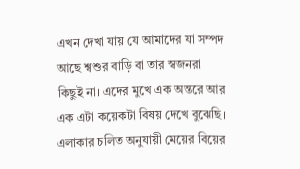এখন দেখা যায় যে আমাদের যা সম্পদ আছে শ্বশুর বাড়ি বা তার স্বজনরা কিছুই না। এদের মুখে এক অন্তরে আর এক এটা কয়েকটা বিষয় দেখে বুঝেছি। এলাকার চলিত অনুযায়ী মেয়ের বিয়ের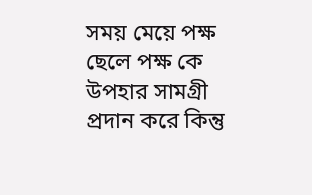সময় মেয়ে পক্ষ ছেলে পক্ষ কে উপহার সামগ্রী প্রদান করে কিন্তু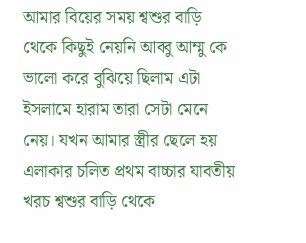আমার বিয়ের সময় শ্বশুর বাড়ি থেকে কিছুই নেয়নি আব্বু আম্মু কে ভালো করে বুঝিয়ে ছিলাম এটা ইসলামে হারাম তারা সেটা মেনে নেয়। যখন আমার স্ত্রীর ছেলে হয় এলাকার চলিত প্রথম বাচ্চার যাবতীয় খরচ শ্বশুর বাড়ি থেকে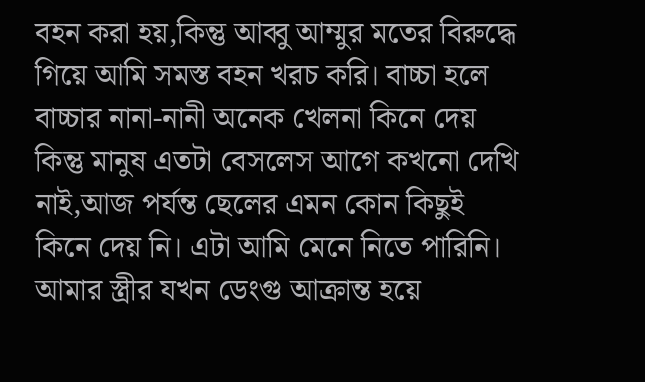বহন করা হয়,কিন্তু আব্বু আম্মুর মতের বিরুদ্ধে গিয়ে আমি সমস্ত বহন খরচ করি। বাচ্চা হলে বাচ্চার নানা-নানী অনেক খেলনা কিনে দেয় কিন্তু মানুষ এতটা বেসলেস আগে কখনো দেখি নাই,আজ পর্যন্ত ছেলের এমন কোন কিছুই কিনে দেয় নি। এটা আমি মেনে নিতে পারিনি। আমার স্ত্রীর যখন ডেংগু আক্রান্ত হয়ে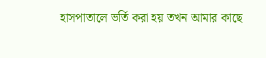হাসপাতালে ভর্তি করা হয় তখন আমার কাছে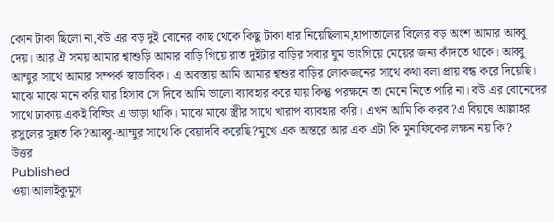কোন টাকা ছিলো না,বউ এর বড় দুই বোনের কাছ থেকে কিছু টাকা ধার নিয়েছিলাম,হাপাতালের বিলের বড় অংশ আমার আব্বু দেয়। আর ঐ সময় আমার শ্বাশুড়ি আমার বাড়ি গিয়ে রাত দুইটার বাড়ির সবার ঘুম ভাংগিয়ে মেয়ের জন্য কাঁদতে থাকে। আব্বু আম্মুর সাথে আমার সম্পর্ক স্বাভাবিক। এ অবস্তায় আমি আমার শ্বশুর বাড়ির লোকজনের সাথে কথা বলা প্রায় বন্ধ করে দিয়েছি। মাঝে মাঝে মনে করি যার হিসাব সে দিবে আমি ভালো ব্যাবহার করে যায় কিন্তু পরক্ষনে তা মেনে নিতে পারি না। বউ এর বোনেদের সাথে ঢাকায় একই বিল্ডিং এ ভাড়া থাকি। মাঝে মাঝে স্ত্রীর সাথে খারাপ ব্যাবহার করি। এখন আমি কি করব?এ বিয়ষে আল্লাহর রসুলের সুন্নত কি?আব্বু-আম্মুর সাথে কি বেয়াদবি করেছি?মুখে এক অন্তরে আর এক এটা কি মুনাফিকের লক্ষন নয় কি?
উত্তর
Published
ওয়া আলাইকুমুস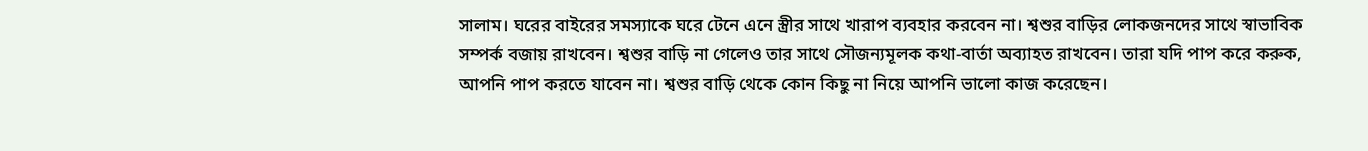সালাম। ঘরের বাইরের সমস্যাকে ঘরে টেনে এনে স্ত্রীর সাথে খারাপ ব্যবহার করবেন না। শ্বশুর বাড়ির লোকজনদের সাথে স্বাভাবিক সম্পর্ক বজায় রাখবেন। শ্বশুর বাড়ি না গেলেও তার সাথে সৌজন্যমূলক কথা-বার্তা অব্যাহত রাখবেন। তারা যদি পাপ করে করুক, আপনি পাপ করতে যাবেন না। শ্বশুর বাড়ি থেকে কোন কিছু না নিয়ে আপনি ভালো কাজ করেছেন।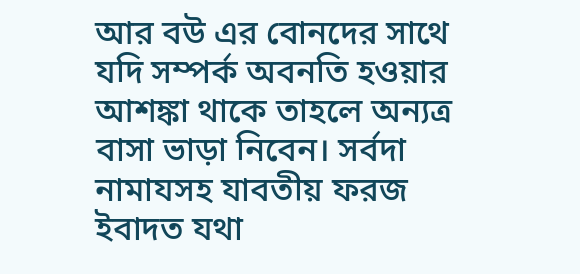আর বউ এর বোনদের সাথে যদি সম্পর্ক অবনতি হওয়ার আশঙ্কা থাকে তাহলে অন্যত্র বাসা ভাড়া নিবেন। সর্বদা নামাযসহ যাবতীয় ফরজ ইবাদত যথা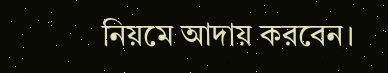নিয়মে আদায় করবেন।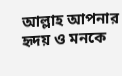আল্লাহ আপনার হৃদয় ও মনকে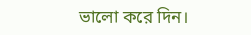ভালো করে দিন।